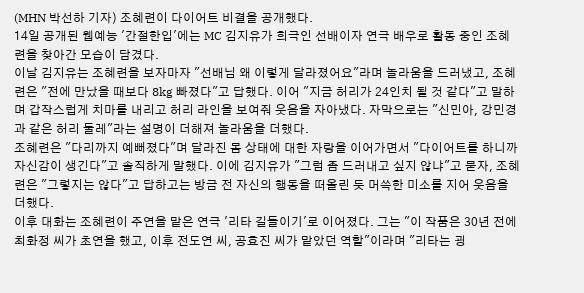(MHN 박선하 기자) 조혜련이 다이어트 비결을 공개했다.
14일 공개된 웹예능 '간절한입'에는 MC 김지유가 희극인 선배이자 연극 배우로 활동 중인 조혜련을 찾아간 모습이 담겼다.
이날 김지유는 조혜련을 보자마자 "선배님 왜 이렇게 달라졌어요"라며 놀라움을 드러냈고, 조혜련은 "전에 만났을 때보다 8kg 빠졌다"고 답했다. 이어 "지금 허리가 24인치 될 것 같다"고 말하며 갑작스럽게 치마를 내리고 허리 라인을 보여줘 웃음을 자아냈다. 자막으로는 "신민아, 강민경과 같은 허리 둘레"라는 설명이 더해져 놀라움을 더했다.
조혜련은 "다리까지 예뻐졌다"며 달라진 몸 상태에 대한 자랑을 이어가면서 "다이어트를 하니까 자신감이 생긴다"고 솔직하게 말했다. 이에 김지유가 "그럼 좀 드러내고 싶지 않냐"고 묻자, 조혜련은 "그렇지는 않다"고 답하고는 방금 전 자신의 행동을 떠올린 듯 머쓱한 미소를 지어 웃음을 더했다.
이후 대화는 조혜련이 주연을 맡은 연극 '리타 길들이기'로 이어졌다. 그는 "이 작품은 30년 전에 최화정 씨가 초연을 했고, 이후 전도연 씨, 공효진 씨가 맡았던 역할"이라며 "리타는 굉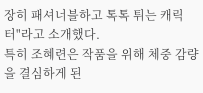장히 패셔너블하고 톡톡 튀는 캐릭터"라고 소개했다.
특히 조혜련은 작품을 위해 체중 감량을 결심하게 된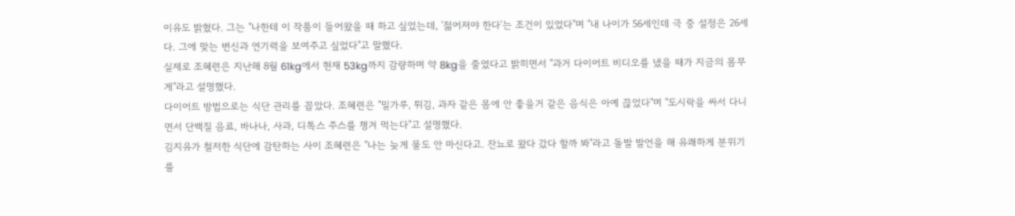이유도 밝혔다. 그는 "나한테 이 작품이 들어왔을 때 하고 싶었는데, '젊어져야 한다'는 조건이 있었다"며 "내 나이가 56세인데 극 중 설정은 26세다. 그에 맞는 변신과 연기력을 보여주고 싶었다"고 말했다.
실제로 조혜련은 지난해 8월 61kg에서 현재 53kg까지 감량하며 약 8kg을 줄였다고 밝히면서 "과거 다이어트 비디오를 냈을 때가 지금의 몸무게"라고 설명했다.
다이어트 방법으로는 식단 관리를 꼽았다. 조혜련은 "밀가루, 튀김, 과자 같은 몸에 안 좋을거 같은 음식은 아예 끊었다"며 "도시락을 싸서 다니면서 단백질 음료, 바나나, 사과, 디톡스 주스를 챙겨 먹는다"고 설명했다.
김지유가 철저한 식단에 감탄하는 사이 조혜련은 "나는 늦게 물도 안 마신다고. 잔뇨로 왔다 갔다 할까 봐"라고 돌발 발언을 해 유쾌하게 분위기를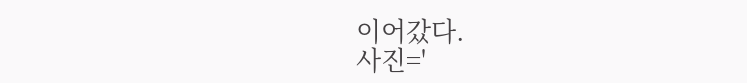이어갔다.
사진='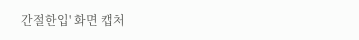간절한입' 화면 캡처